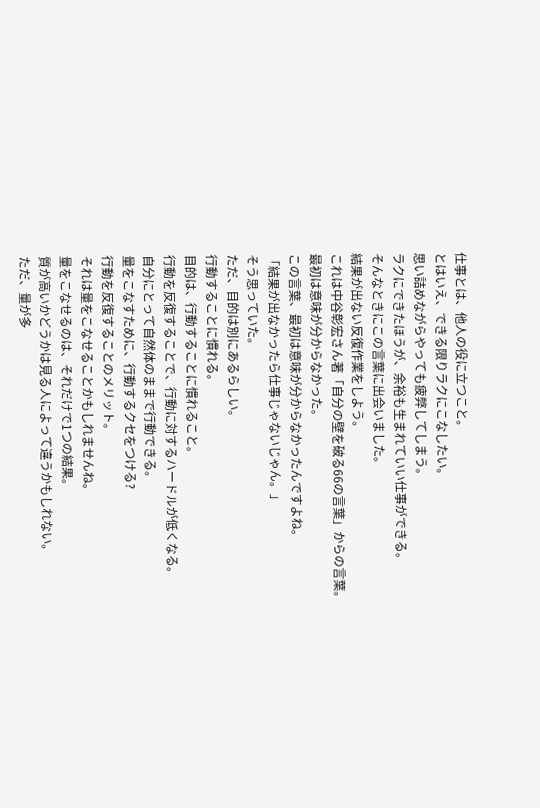仕事とは、他人の役に立つこと。
とはいえ、できる限りラクにこなしたい。
思い詰めながらやっても疲弊してしまう。
ラクにできたほうが、余裕も生まれていい仕事ができる。
そんなときにこの言葉に出会いました。
結果が出ない反復作業をしよう。
これは中谷彰宏さん著「自分の壁を破る66の言葉」からの言葉。
最初は意味が分からなかった。
この言葉、最初は意味が分からなかったんですよね。
「結果が出なかったら仕事じゃないじゃん。」
そう思っていた。
ただ、目的は別にあるらしい。
行動することに慣れる。
目的は、行動することに慣れること。
行動を反復することで、行動に対するハードルが低くなる。
自分にとって自然体のままで行動できる。
量をこなすために、行動するクセをつける?
行動を反復することのメリット。
それは量をこなせることかもしれませんね。
量をこなせるのは、それだけで1つの結果。
質が高いかどうかは見る人によって違うかもしれない。
ただ、量が多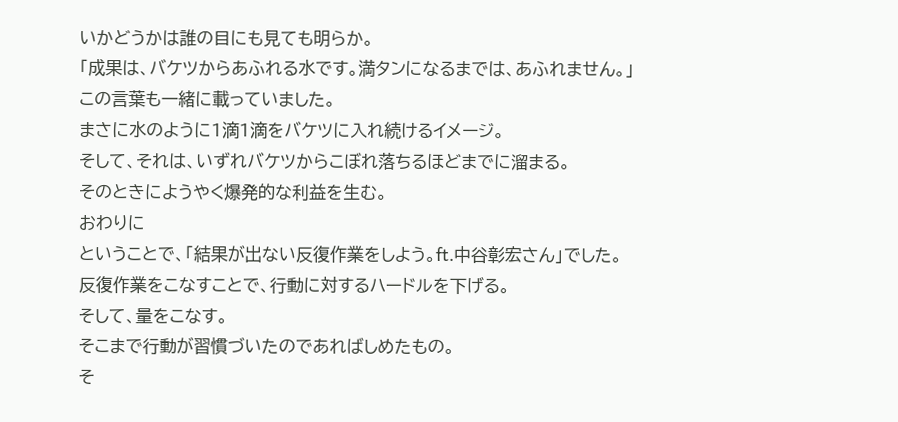いかどうかは誰の目にも見ても明らか。
「成果は、バケツからあふれる水です。満タンになるまでは、あふれません。」
この言葉も一緒に載っていました。
まさに水のように1滴1滴をバケツに入れ続けるイメージ。
そして、それは、いずれバケツからこぼれ落ちるほどまでに溜まる。
そのときにようやく爆発的な利益を生む。
おわりに
ということで、「結果が出ない反復作業をしよう。ft.中谷彰宏さん」でした。
反復作業をこなすことで、行動に対するハードルを下げる。
そして、量をこなす。
そこまで行動が習慣づいたのであればしめたもの。
そ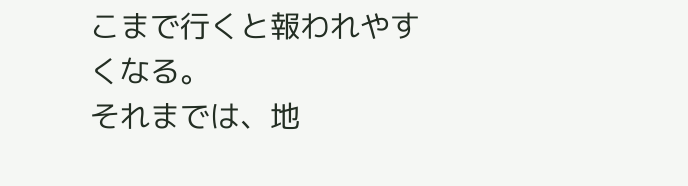こまで行くと報われやすくなる。
それまでは、地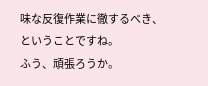味な反復作業に徹するべき、ということですね。
ふう、頑張ろうか。